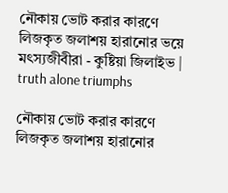নৌকায় ভোট করার কারণে লিজকৃত জলাশয় হারানোর ভয়ে মৎস্যজীবীরা - কুষ্টিয়া জিলাইভ | truth alone triumphs

নৌকায় ভোট করার কারণে লিজকৃত জলাশয় হারানোর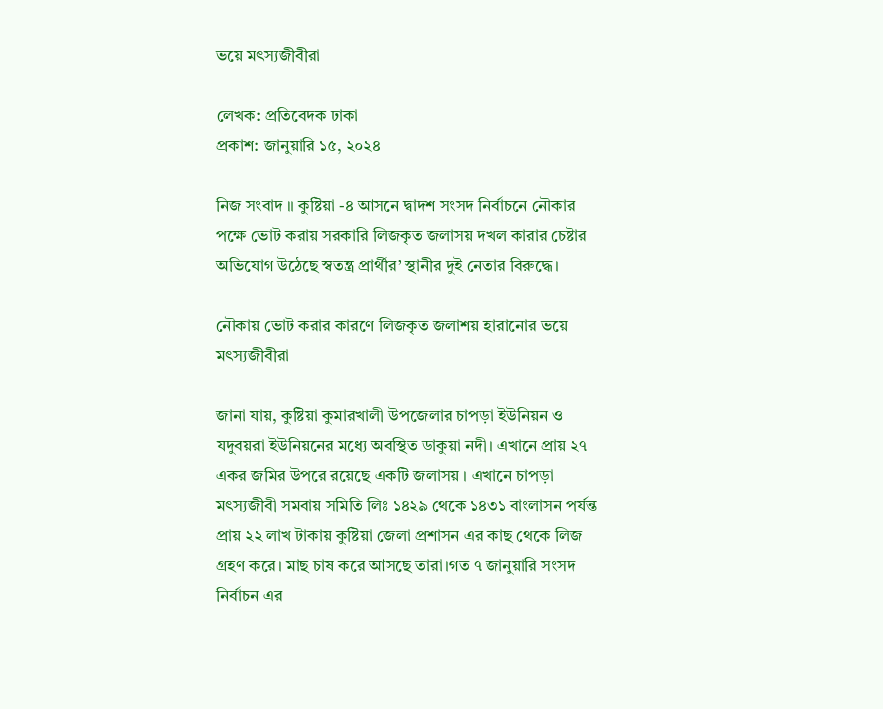ভয়ে মৎস্যজীবীরা

লেখক: প্রতিবেদক ঢাকা
প্রকাশ: জানুয়ারি ১৫, ২০২৪

নিজ সংবাদ ॥ কুষ্টিয়া -৪ আসনে দ্বাদশ সংসদ নির্বাচনে নৌকার পক্ষে ভোট করায় সরকারি লিজকৃত জলাসয় দখল কারার চেষ্টার অভিযোগ উঠেছে স্বতন্ত্র প্রার্থীর’ স্থানীর দুই নেতার বিরুদ্ধে।

নৌকায় ভোট করার কারণে লিজকৃত জলাশয় হারানোর ভয়ে মৎস্যজীবীরা

জানা যায়, কুষ্টিয়া কুমারখালী উপজেলার চাপড়া ইউনিয়ন ও যদুবয়রা ইউনিয়নের মধ্যে অবস্থিত ডাকুয়া নদী। এখানে প্রায় ২৭ একর জমির উপরে রয়েছে একটি জলাসয় । এখানে চাপড়া মৎস্যজীবী সমবায় সমিতি লিঃ ১৪২৯ থেকে ১৪৩১ বাংলাসন পর্যন্ত প্রায় ২২ লাখ টাকায় কুষ্টিয়া জেলা প্রশাসন এর কাছ থেকে লিজ গ্ৰহণ করে। মাছ চাষ করে আসছে তারা।গত ৭ জানুয়ারি সংসদ নির্বাচন এর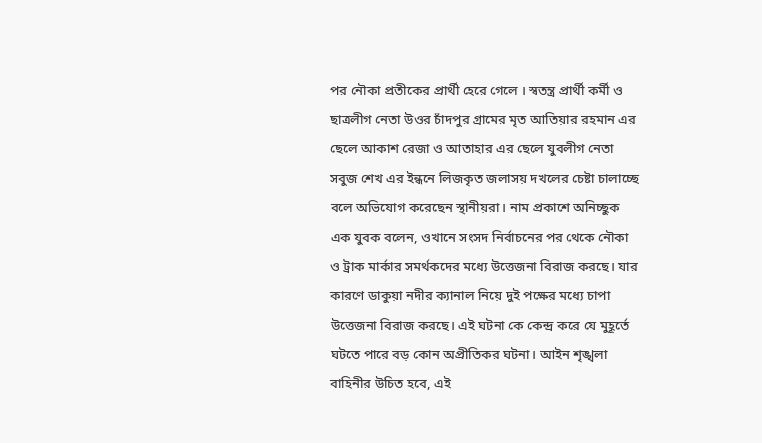পর নৌকা প্রতীকের প্রার্থী হেরে গেলে । স্বতন্ত্র প্রার্থী কর্মী ও ছাত্রলীগ নেতা উওর চাঁদপুর গ্ৰামের মৃত আতিয়ার রহমান এর ছেলে আকাশ রেজা ও আতাহার এর ছেলে যুবলীগ নেতা সবুজ শেখ এর ইন্ধনে লিজকৃত জলাসয় দখলের চেষ্টা চালাচ্ছে বলে অভিযোগ করেছেন স্থানীয়রা। নাম প্রকাশে অনিচ্ছুক এক যুবক বলেন, ওখানে সংসদ নির্বাচনের পর থেকে নৌকা ও ট্রাক মার্কার সমর্থকদের মধ্যে উত্তেজনা বিরাজ করছে। যার কারণে ডাকুয়া নদীর ক্যানাল নিয়ে দুই পক্ষের মধ্যে চাপা উত্তেজনা বিরাজ করছে। এই ঘটনা কে কেন্দ্র করে যে মুহূর্তে ঘটতে পারে বড় কোন অপ্রীতিকর ঘটনা। আইন শৃঙ্খলা বাহিনীর উচিত হবে, এই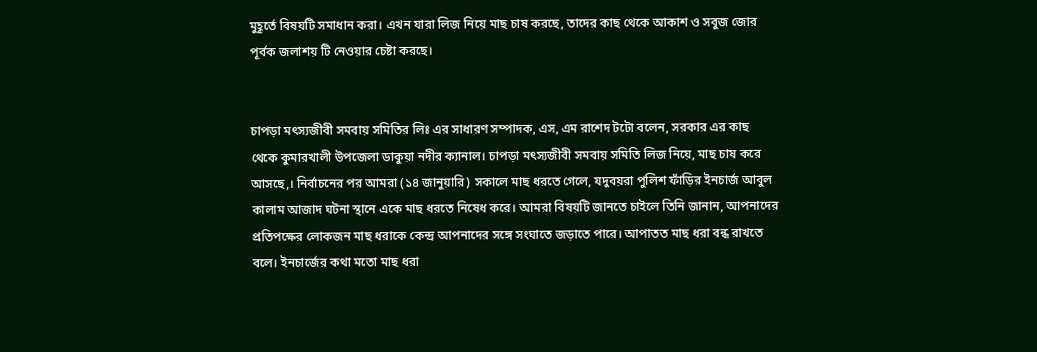মুহূর্তে বিষয়টি সমাধান করা। এখন যারা লিজ নিয়ে মাছ চাষ করছে, তাদের কাছ থেকে আকাশ ও সবুজ জোর পূর্বক জলাশয় টি নেওয়ার চেষ্টা করছে।


চাপড়া মৎস্যজীবী সমবায় সমিতির লিঃ এর সাধারণ সম্পাদক, এস, এম রাশেদ টটো বলেন, সরকার এর কাছ থেকে কুমারখালী উপজেলা ডাকুয়া নদীর ক্যানাল। চাপড়া মৎস্যজীবী সমবায় সমিতি লিজ নিয়ে, মাছ চাষ করে আসছে,। নির্বাচনের পর আমরা (১৪ জানুয়ারি) সকালে মাছ ধরতে গেলে, যদুবয়রা পুলিশ ফাঁড়ির ইনচার্জ আবুল কালাম আজাদ ঘটনা স্থানে একে মাছ ধরতে নিষেধ করে। আমরা বিষয়টি জানতে চাইলে তিনি জানান, আপনাদের প্রতিপক্ষের লোকজন মাছ ধরাকে কেন্দ্র আপনাদের সঙ্গে সংঘাতে জড়াতে পারে। আপাতত মাছ ধরা বন্ধ রাখতে বলে। ইনচার্জের কথা মতো মাছ ধরা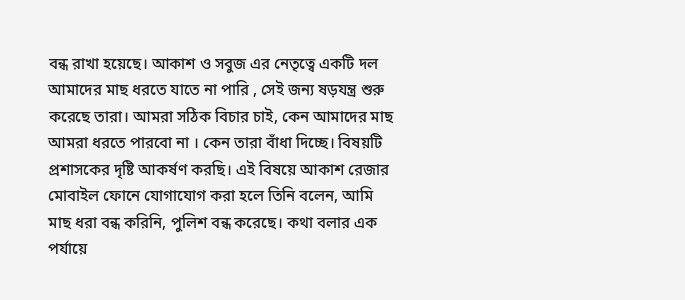বন্ধ রাখা হয়েছে। আকাশ ও সবুজ এর নেতৃত্বে একটি দল আমাদের মাছ ধরতে যাতে না পারি , সেই জন্য ষড়যন্ত্র শুরু করেছে তারা। আমরা সঠিক বিচার চাই, কেন আমাদের মাছ আমরা ধরতে পারবো না । কেন তারা বাঁধা দিচ্ছে। বিষয়টি প্রশাসকের দৃষ্টি আকর্ষণ করছি। এই বিষয়ে আকাশ রেজার মোবাইল ফোনে যোগাযোগ করা হলে তিনি বলেন, আমি মাছ ধরা বন্ধ করিনি, পুলিশ বন্ধ করেছে। কথা বলার এক পর্যায়ে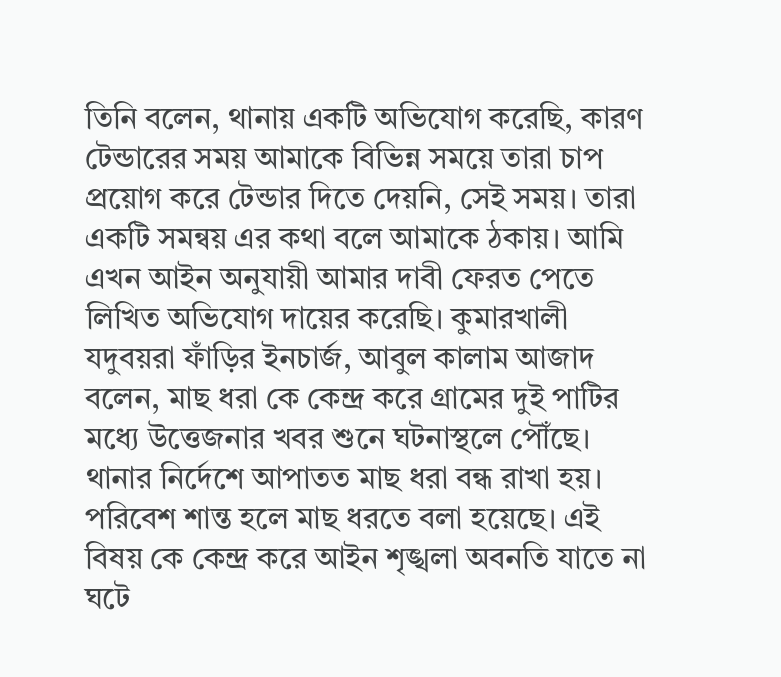তিনি বলেন, থানায় একটি অভিযোগ করেছি, কারণ টেন্ডারের সময় আমাকে বিভিন্ন সময়ে তারা চাপ প্রয়োগ করে টেন্ডার দিতে দেয়নি, সেই সময়। তারা একটি সমন্বয় এর কথা বলে আমাকে ঠকায়। আমি এখন আইন অনুযায়ী আমার দাবী ফেরত পেতে লিখিত অভিযোগ দায়ের করেছি। কুমারখালী যদুবয়রা ফাঁড়ির ইনচার্জ, আবুল কালাম আজাদ বলেন, মাছ ধরা কে কেন্দ্র করে গ্রামের দুই পাটির মধ্যে উত্তেজনার খবর শুনে ঘটনাস্থলে পৌঁছে। থানার নির্দেশে আপাতত মাছ ধরা বন্ধ রাখা হয়। পরিবেশ শান্ত হলে মাছ ধরতে বলা হয়েছে। এই বিষয় কে কেন্দ্র করে আইন শৃঙ্খলা অবনতি যাতে না ঘটে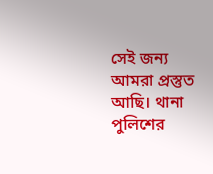সেই জন্য আমরা প্রস্তুত আছি। থানা পুলিশের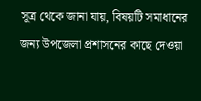সূত্র থেকে জানা যায়, বিষয়টি সমাধানের জন্য উপজেলা প্রশাসনের কাছে দেওয়া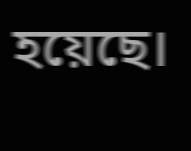হয়েছে।